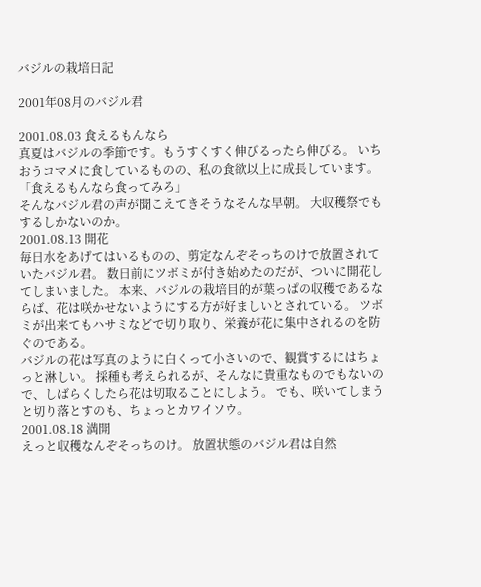バジルの栽培日記

2001年08月のバジル君

2001.08.03 食えるもんなら
真夏はバジルの季節です。もうすくすく伸びるったら伸びる。 いちおうコマメに食しているものの、私の食欲以上に成長しています。
「食えるもんなら食ってみろ」
そんなバジル君の声が聞こえてきそうなそんな早朝。 大収穫祭でもするしかないのか。
2001.08.13 開花
毎日水をあげてはいるものの、剪定なんぞそっちのけで放置されていたバジル君。 数日前にツボミが付き始めたのだが、ついに開花してしまいました。 本来、バジルの栽培目的が葉っぱの収穫であるならば、花は咲かせないようにする方が好ましいとされている。 ツボミが出来てもハサミなどで切り取り、栄養が花に集中されるのを防ぐのである。
バジルの花は写真のように白くって小さいので、観賞するにはちょっと淋しい。 採種も考えられるが、そんなに貴重なものでもないので、しばらくしたら花は切取ることにしよう。 でも、咲いてしまうと切り落とすのも、ちょっとカワイソウ。
2001.08.18 満開
えっと収穫なんぞそっちのけ。 放置状態のバジル君は自然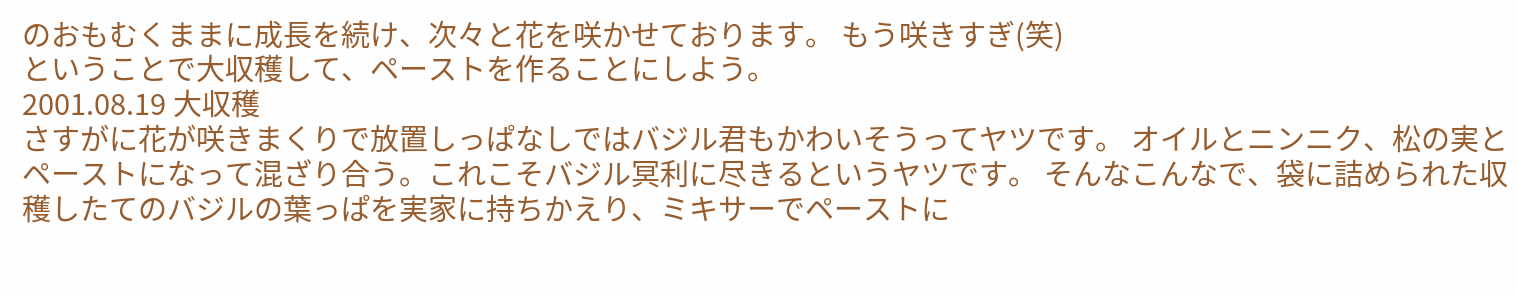のおもむくままに成長を続け、次々と花を咲かせております。 もう咲きすぎ(笑)
ということで大収穫して、ペーストを作ることにしよう。
2001.08.19 大収穫
さすがに花が咲きまくりで放置しっぱなしではバジル君もかわいそうってヤツです。 オイルとニンニク、松の実とペーストになって混ざり合う。これこそバジル冥利に尽きるというヤツです。 そんなこんなで、袋に詰められた収穫したてのバジルの葉っぱを実家に持ちかえり、ミキサーでペーストに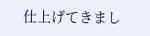仕上げてきまし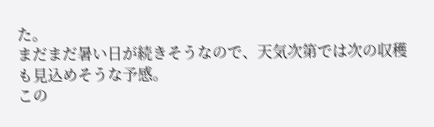た。
まだまだ暑い日が続きそうなので、天気次第では次の収穫も見込めそうな予感。
この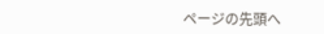ページの先頭へ